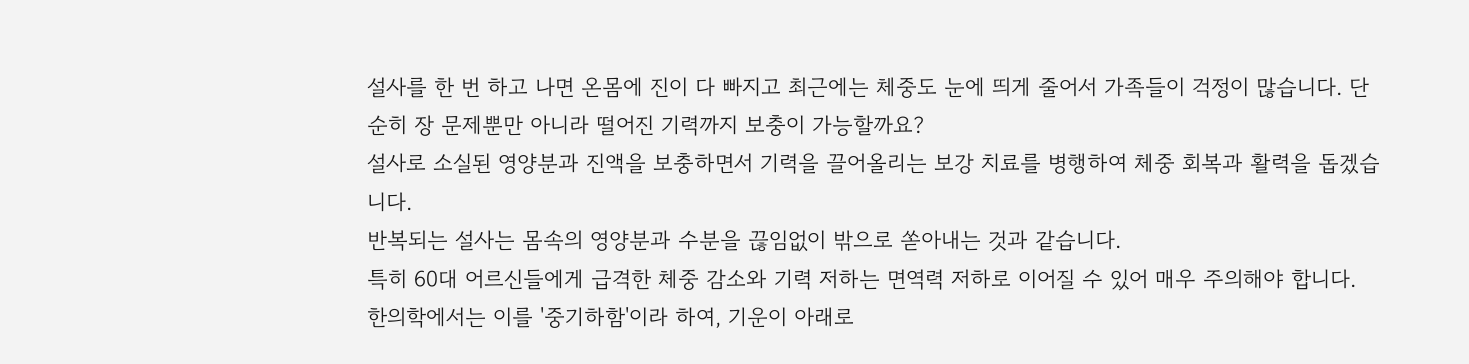설사를 한 번 하고 나면 온몸에 진이 다 빠지고 최근에는 체중도 눈에 띄게 줄어서 가족들이 걱정이 많습니다. 단순히 장 문제뿐만 아니라 떨어진 기력까지 보충이 가능할까요?
설사로 소실된 영양분과 진액을 보충하면서 기력을 끌어올리는 보강 치료를 병행하여 체중 회복과 활력을 돕겠습니다.
반복되는 설사는 몸속의 영양분과 수분을 끊임없이 밖으로 쏟아내는 것과 같습니다.
특히 60대 어르신들에게 급격한 체중 감소와 기력 저하는 면역력 저하로 이어질 수 있어 매우 주의해야 합니다.
한의학에서는 이를 '중기하함'이라 하여, 기운이 아래로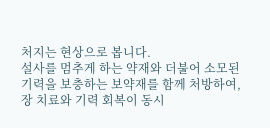처지는 현상으로 봅니다.
설사를 멈추게 하는 약재와 더불어 소모된 기력을 보충하는 보약재를 함께 처방하여, 장 치료와 기력 회복이 동시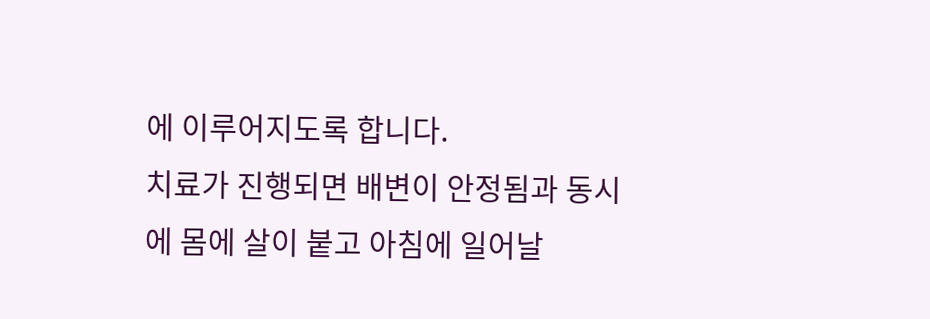에 이루어지도록 합니다.
치료가 진행되면 배변이 안정됨과 동시에 몸에 살이 붙고 아침에 일어날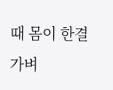때 몸이 한결 가벼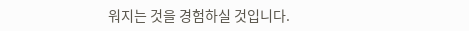워지는 것을 경험하실 것입니다.